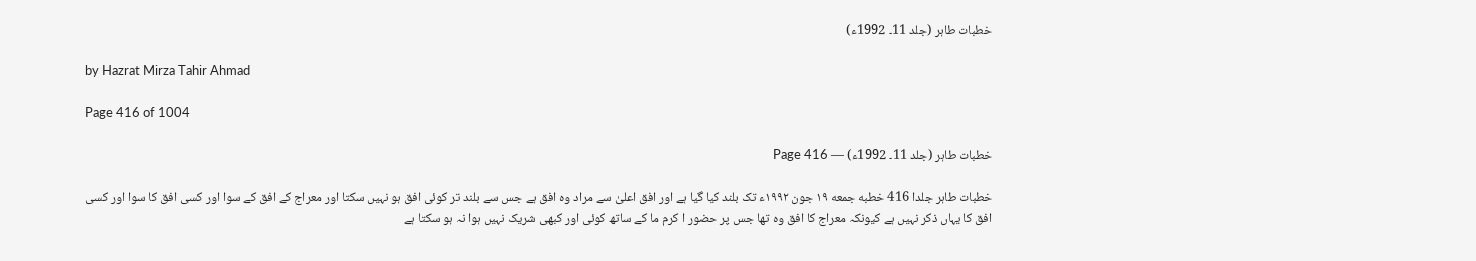خطبات طاہر (جلد 11۔ 1992ء)

by Hazrat Mirza Tahir Ahmad

Page 416 of 1004

خطبات طاہر (جلد 11۔ 1992ء) — Page 416

خطبات طاہر جلدا 416 خطبه جمعه ۱۹ جون ۱۹۹۲ء تک بلند کیا گیا ہے اور افق اعلیٰ سے مراد وہ افق ہے جس سے بلند تر کوئی افق ہو نہیں سکتا اور معراج کے افق کے سوا اور کسی افق کا سوا اور کسی افق کا یہاں ذکر نہیں ہے کیونکہ معراج کا افق وہ تھا جس پر حضور ا کرم ما کے ساتھ کوئی اور کبھی شریک نہیں ہوا نہ ہو سکتا ہے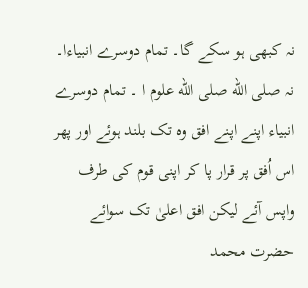نہ کبھی ہو سکے گا۔ تمام دوسرے انبیاءا۔ نہ صلى الله صلى الله علوم ا ۔ تمام دوسرے انبیاء اپنے اپنے افق وہ تک بلند ہوئے اور پھر اس اُفق پر قرار پا کر اپنی قوم کی طرف واپس آئے لیکن افق اعلیٰ تک سوائے حضرت محمد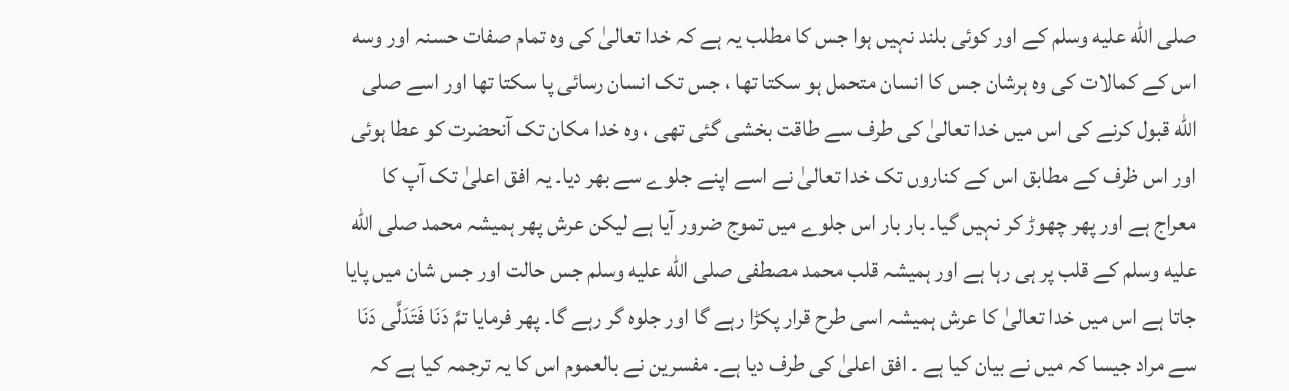صلى الله عليه وسلم کے اور کوئی بلند نہیں ہوا جس کا مطلب یہ ہے کہ خدا تعالیٰ کی وہ تمام صفات حسنہ اور وسه اس کے کمالات کی وہ ہرشان جس کا انسان متحمل ہو سکتا تھا ، جس تک انسان رسائی پا سکتا تھا اور اسے صلى الله قبول کرنے کی اس میں خدا تعالیٰ کی طرف سے طاقت بخشی گئی تھی ، وہ خدا مکان تک آنحضرت کو عطا ہوئی اور اس ظرف کے مطابق اس کے کناروں تک خدا تعالیٰ نے اسے اپنے جلوے سے بھر دیا۔ یہ افق اعلیٰ تک آپ کا معراج ہے اور پھر چھوڑ کر نہیں گیا۔ بار بار اس جلوے میں تموج ضرور آیا ہے لیکن عرش پھر ہمیشہ محمد صلى الله عليه وسلم کے قلب پر ہی رہا ہے اور ہمیشہ قلب محمد مصطفی صلى الله عليه وسلم جس حالت اور جس شان میں پایا جاتا ہے اس میں خدا تعالیٰ کا عرش ہمیشہ اسی طرح قرار پکڑا رہے گا اور جلوہ گر رہے گا۔ پھر فرمایا تمَّ دَنَا فَتَدَلَّى دَنَا سے مراد جیسا کہ میں نے بیان کیا ہے ۔ افق اعلیٰ کی طرف دیا ہے۔ مفسرین نے بالعموم اس کا یہ ترجمہ کیا ہے کہ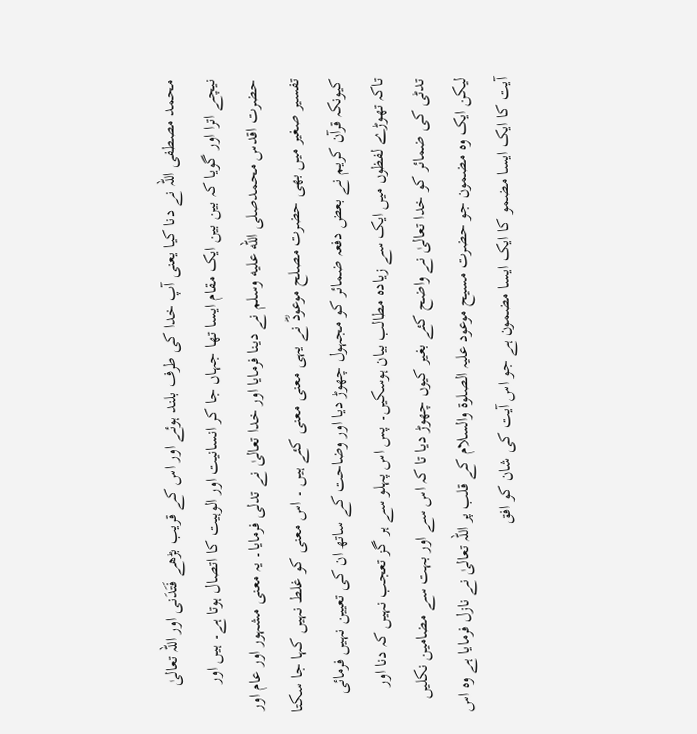محمد مصطفی اللہ نے دنا کیا یعنی آپ خدا کی طرف بلند ہوئے اور اس کے قریب بڑھے فَتَدَنی اور اللہ تعالیٰ نیچے اترا اور گویا کہ بین بین ایک مقام ایسا تھا جہاں جا کر انسانیت اور الوہیت کا اتصال ہوتا ہے۔ ہیں اور حضرت اقدس محمدصلى الله عليه وسلم نے دینا فرمایا اور خدا تعالیٰ نے تدلی فرمایا۔ یہ معنی مشہور اور عام اور تفسیر صغیر میں بھی حضرت مصلح موعودؓ نے یہی معنی معنی کئے ہیں ۔ اس معنی کو غلط نہیں کہا جا سکتا کیونکہ قرآن کریم نے بعض دفعہ ضمائر کو مجہول چھوڑ دیا اور وضاحت کے ساتھ ان کی تعیین نہیں فرمائی تاکہ تھوڑے لفظوں میں ایک سے زیادہ مطالب بیان ہوسکیں۔ پس اس پہلو سے ہر گز تعجب نہیں کہ دنا اور تدٹی کی ضمائر کو خدا تعالیٰ نے واضح کئے بغیر کیوں چھوڑ دیا تا کہ اس سے اور بہت سے مضامین نکلیں لیکن ایک وہ مضمون جو حضرت مسیح موعود علیہ الصلوۃ والسلام کے قلب پر اللہ تعالیٰ نے نازل فرمایا ہے وہ اس آیت کا ایک ایسا مضمو کا ایک ایسا مضمون ہے جو اس آیت کی شان کو افق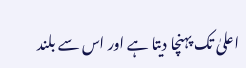اعلیٰ تک پہنچا دیتا ہے اور اس سے بلند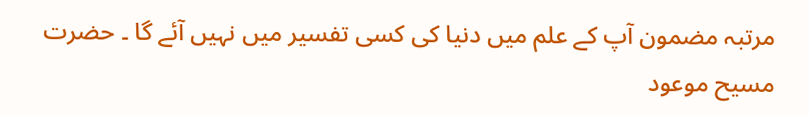مرتبہ مضمون آپ کے علم میں دنیا کی کسی تفسیر میں نہیں آئے گا ۔ حضرت مسیح موعود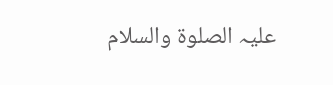علیہ الصلوۃ والسلام